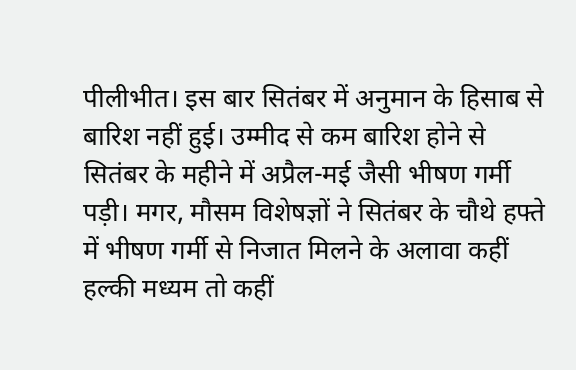पीलीभीत। इस बार सितंबर में अनुमान के हिसाब से बारिश नहीं हुई। उम्मीद से कम बारिश होने से सितंबर के महीने में अप्रैल-मई जैसी भीषण गर्मी पड़ी। मगर, मौसम विशेषज्ञों ने सितंबर के चौथे हफ्ते में भीषण गर्मी से निजात मिलने के अलावा कहीं हल्की मध्यम तो कहीं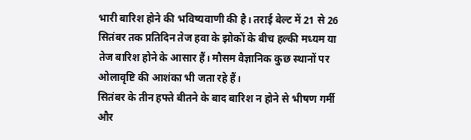भारी बारिश होने की भविष्यवाणी की है। तराई बेल्ट में 21 से 26 सितंबर तक प्रतिदिन तेज हवा के झोकों के बीच हल्की मध्यम या तेज बारिश होने के आसार हैं। मौसम वैज्ञानिक कुछ स्थानों पर ओलावृष्टि की आशंका भी जता रहे हैं।
सितंबर के तीन हफ्ते बीतने के बाद बारिश न होने से भीषण गर्मी और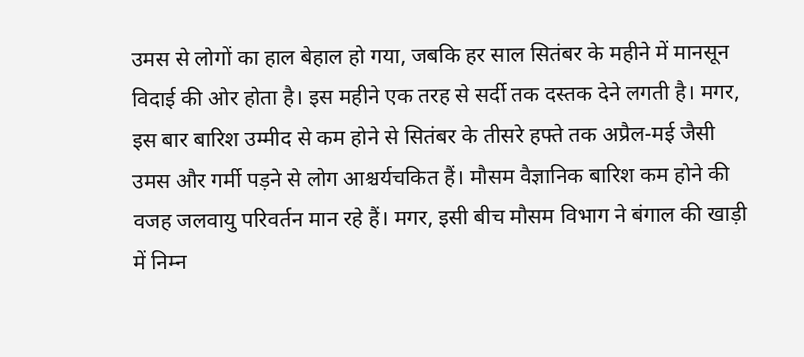उमस से लोगों का हाल बेहाल हो गया, जबकि हर साल सितंबर के महीने में मानसून विदाई की ओर होता है। इस महीने एक तरह से सर्दी तक दस्तक देने लगती है। मगर, इस बार बारिश उम्मीद से कम होने से सितंबर के तीसरे हफ्ते तक अप्रैल-मई जैसी उमस और गर्मी पड़ने से लोग आश्चर्यचकित हैं। मौसम वैज्ञानिक बारिश कम होने की वजह जलवायु परिवर्तन मान रहे हैं। मगर, इसी बीच मौसम विभाग ने बंगाल की खाड़ी में निम्न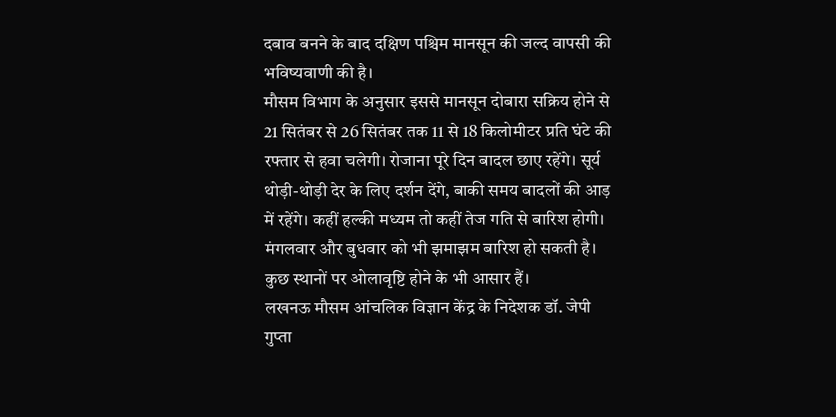दबाव बनने के बाद दक्षिण पश्चिम मानसून की जल्द वापसी की भविष्यवाणी की है।
मौसम विभाग के अनुसार इससे मानसून दोबारा सक्रिय होने से 21 सितंबर से 26 सितंबर तक 11 से 18 किलोमीटर प्रति घंटे की रफ्तार से हवा चलेगी। रोजाना पूरे दिन बादल छाए रहेंगे। सूर्य थोड़ी-थोड़ी देर के लिए दर्शन देंगे, बाकी समय बादलों की आड़ में रहेंगे। कहीं हल्की मध्यम तो कहीं तेज गति से बारिश होगी। मंगलवार और बुधवार को भी झमाझम बारिश हो सकती है। कुछ स्थानों पर ओलावृष्टि होने के भी आसार हैं।
लखनऊ मौसम आंचलिक विज्ञान केंद्र के निदेशक डॉ. जेपी गुप्ता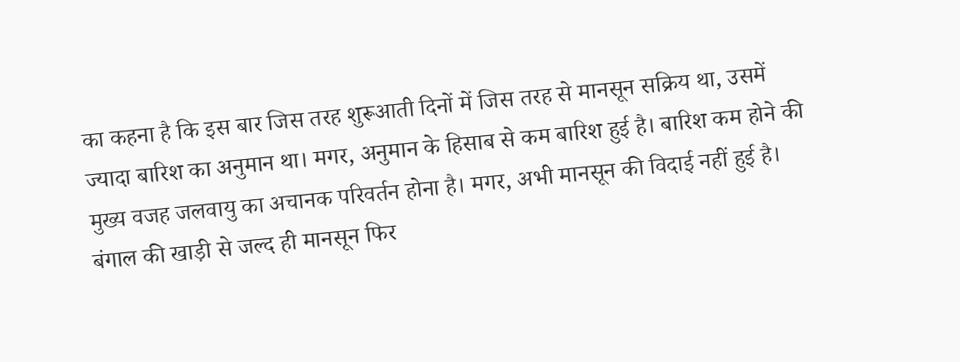का कहना है कि इस बार जिस तरह शुरूआती दिनों में जिस तरह से मानसून सक्रिय था, उसमें ज्यादा बारिश का अनुमान था। मगर, अनुमान के हिसाब से कम बारिश हुई है। बारिश कम होने की मुख्य वजह जलवायु का अचानक परिवर्तन होना है। मगर, अभी मानसून की विदाई नहीं हुई है। बंगाल की खाड़ी से जल्द ही मानसून फिर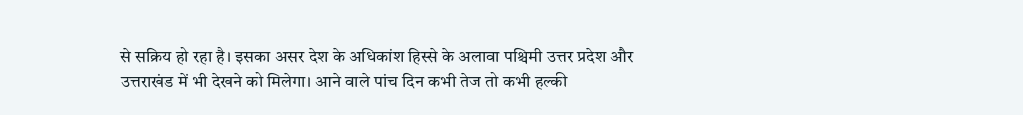से सक्रिय हो रहा है। इसका असर देश के अधिकांश हिस्से के अलावा पश्चिमी उत्तर प्रदेश और उत्तराखंड में भी देखने को मिलेगा। आने वाले पांच दिन कभी तेज तो कभी हल्की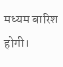मध्यम बारिश होगी।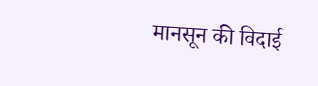मानसून की विदाई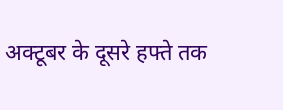अक्टूबर के दूसरे हफ्ते तक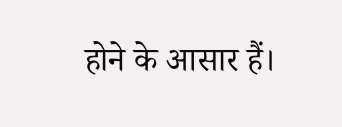होने के आसार हैं।